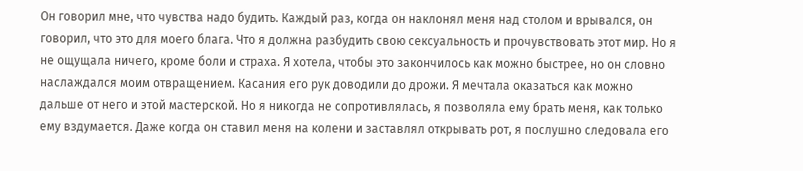Он говорил мне, что чувства надо будить. Каждый раз, когда он наклонял меня над столом и врывался, он говорил, что это для моего блага. Что я должна разбудить свою сексуальность и прочувствовать этот мир. Но я не ощущала ничего, кроме боли и страха. Я хотела, чтобы это закончилось как можно быстрее, но он словно наслаждался моим отвращением. Касания его рук доводили до дрожи. Я мечтала оказаться как можно дальше от него и этой мастерской. Но я никогда не сопротивлялась, я позволяла ему брать меня, как только ему вздумается. Даже когда он ставил меня на колени и заставлял открывать рот, я послушно следовала его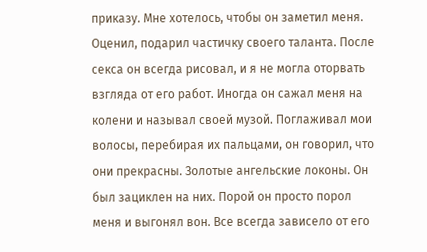приказу. Мне хотелось, чтобы он заметил меня. Оценил, подарил частичку своего таланта. После секса он всегда рисовал, и я не могла оторвать взгляда от его работ. Иногда он сажал меня на колени и называл своей музой. Поглаживал мои волосы, перебирая их пальцами, он говорил, что они прекрасны. Золотые ангельские локоны. Он был зациклен на них. Порой он просто порол меня и выгонял вон. Все всегда зависело от его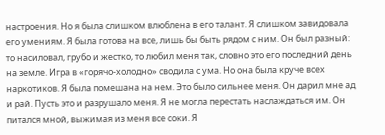настроения. Но я была слишком влюблена в его талант. Я слишком завидовала его умениям. Я была готова на все, лишь бы быть рядом с ним. Он был разный: то насиловал, грубо и жестко, то любил меня так, словно это его последний день на земле. Игра в «горячо-холодно» сводила с ума. Но она была круче всех наркотиков. Я была помешана на нем. Это было сильнее меня. Он дарил мне ад и рай. Пусть это и разрушало меня. Я не могла перестать наслаждаться им. Он питался мной, выжимая из меня все соки. Я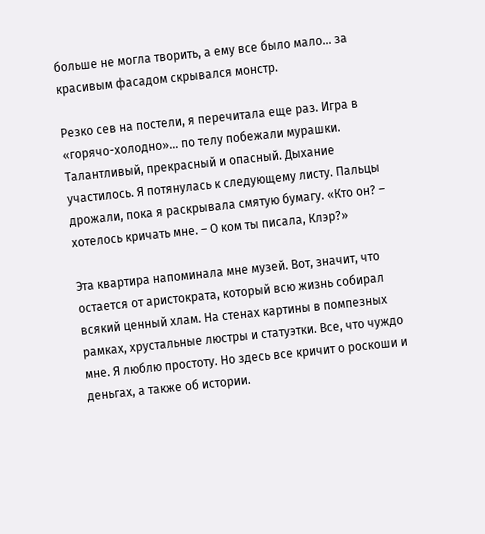больше не могла творить, а ему все было мало… за красивым фасадом скрывался монстр.

Резко сев на постели, я перечитала еще раз. Игра в «горячо-холодно»… по телу побежали мурашки. Талантливый, прекрасный и опасный. Дыхание участилось. Я потянулась к следующему листу. Пальцы дрожали, пока я раскрывала смятую бумагу. «Кто он? – хотелось кричать мне. – О ком ты писала, Клэр?»

Эта квартира напоминала мне музей. Вот, значит, что остается от аристократа, который всю жизнь собирал всякий ценный хлам. На стенах картины в помпезных рамках, хрустальные люстры и статуэтки. Все, что чуждо мне. Я люблю простоту. Но здесь все кричит о роскоши и деньгах, а также об истории.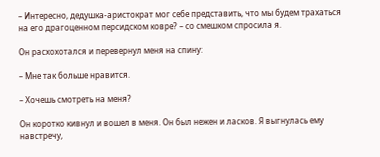– Интересно, дедушка-аристократ мог себе представить, что мы будем трахаться на его драгоценном персидском ковре? – со смешком спросила я.

Он расхохотался и перевернул меня на спину:

– Мне так больше нравится.

– Хочешь смотреть на меня?

Он коротко кивнул и вошел в меня. Он был нежен и ласков. Я выгнулась ему навстречу,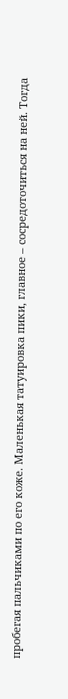пробегая пальчиками по его коже. Маленькая татуировка пики, главное – сосредоточиться на ней. Тогда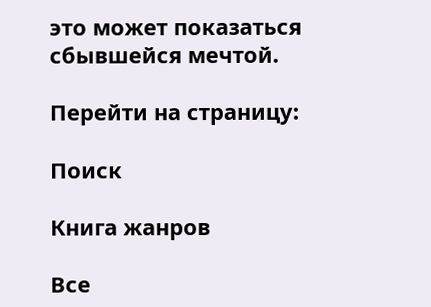это может показаться сбывшейся мечтой.

Перейти на страницу:

Поиск

Книга жанров

Все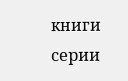книги серии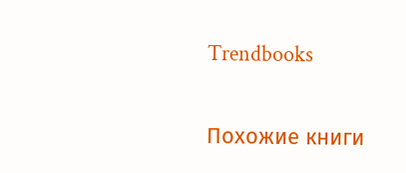Trendbooks

Похожие книги